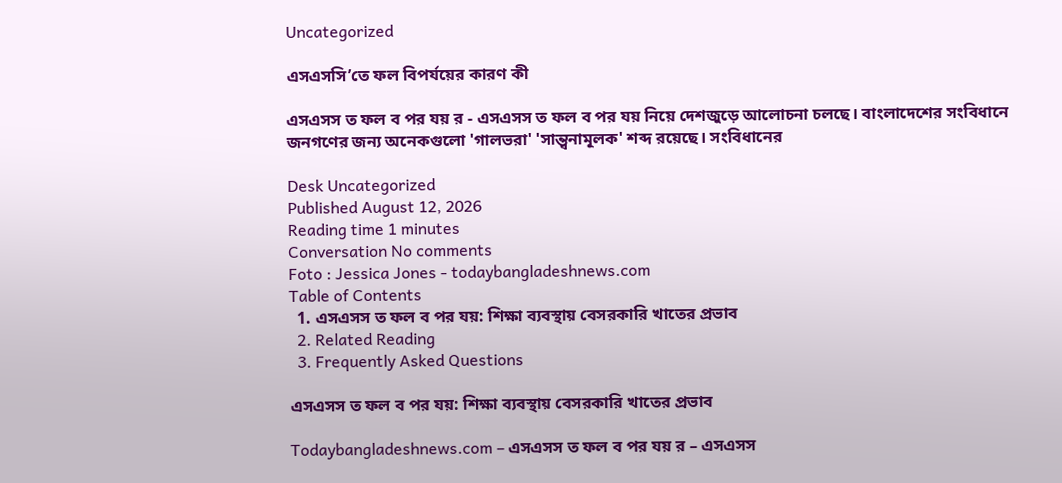Uncategorized

এসএসসি’তে ফল বিপর্যয়ের কারণ কী

এসএসস ত ফল ব পর যয় র - এসএসস ত ফল ব পর যয় নিয়ে দেশজুড়ে আলোচনা চলছে। বাংলাদেশের সংবিধানে জনগণের জন্য অনেকগুলো 'গালভরা' 'সান্ত্বনামূলক' শব্দ রয়েছে। সংবিধানের

Desk Uncategorized
Published August 12, 2026
Reading time 1 minutes
Conversation No comments
Foto : Jessica Jones - todaybangladeshnews.com
Table of Contents
  1. এসএসস ত ফল ব পর যয়: শিক্ষা ব্যবস্থায় বেসরকারি খাতের প্রভাব
  2. Related Reading
  3. Frequently Asked Questions

এসএসস ত ফল ব পর যয়: শিক্ষা ব্যবস্থায় বেসরকারি খাতের প্রভাব

Todaybangladeshnews.com – এসএসস ত ফল ব পর যয় র – এসএসস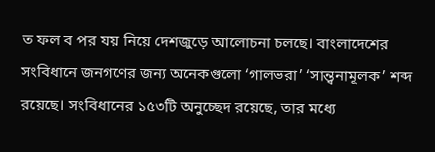ত ফল ব পর যয় নিয়ে দেশজুড়ে আলোচনা চলছে। বাংলাদেশের সংবিধানে জনগণের জন্য অনেকগুলো ‘গালভরা’ ‘সান্ত্বনামূলক’ শব্দ রয়েছে। সংবিধানের ১৫৩টি অনুচ্ছেদ রয়েছে, তার মধ্যে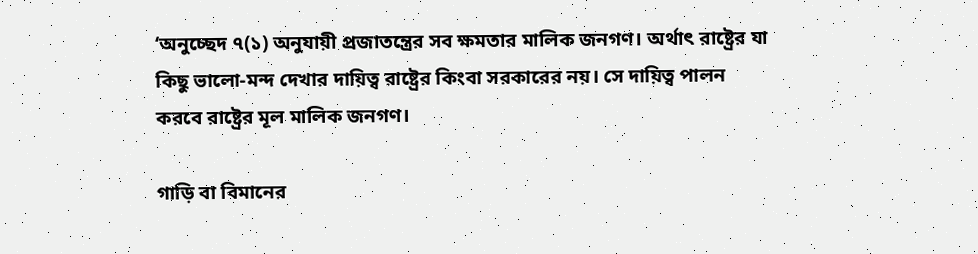‘অনুচ্ছেদ ৭(১) অনুযায়ী প্রজাতন্ত্রের সব ক্ষমতার মালিক জনগণ। অর্থাৎ রাষ্ট্রের যা কিছু ভালো-মন্দ দেখার দায়িত্ব রাষ্ট্রের কিংবা সরকারের নয়। সে দায়িত্ব পালন করবে রাষ্ট্রের মূল মালিক জনগণ।

গাড়ি বা বিমানের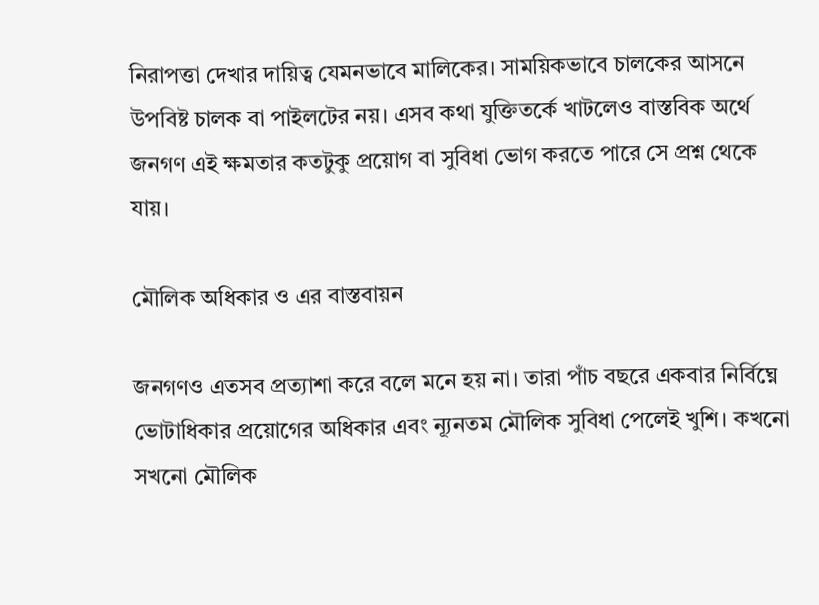নিরাপত্তা দেখার দায়িত্ব যেমনভাবে মালিকের। সাময়িকভাবে চালকের আসনে উপবিষ্ট চালক বা পাইলটের নয়। এসব কথা যুক্তিতর্কে খাটলেও বাস্তবিক অর্থে জনগণ এই ক্ষমতার কতটুকু প্রয়োগ বা সুবিধা ভোগ করতে পারে সে প্রশ্ন থেকে যায়।

মৌলিক অধিকার ও এর বাস্তবায়ন

জনগণও এতসব প্রত্যাশা করে বলে মনে হয় না। তারা পাঁচ বছরে একবার নির্বিঘ্নে ভোটাধিকার প্রয়োগের অধিকার এবং ন্যূনতম মৌলিক সুবিধা পেলেই খুশি। কখনো সখনো মৌলিক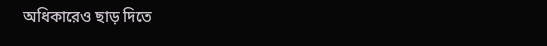অধিকারেও ছাড় দিতে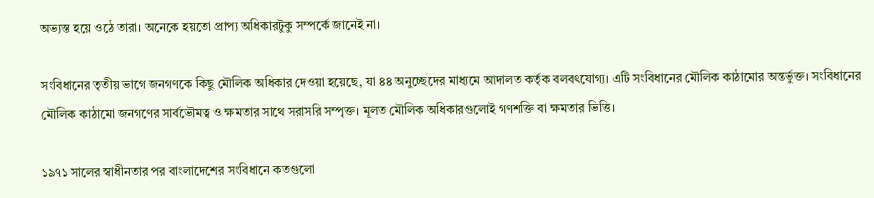অভ্যস্ত হয়ে ওঠে তারা। অনেকে হয়তো প্রাপ্য অধিকারটুকু সম্পর্কে জানেই না।

সংবিধানের তৃতীয় ভাগে জনগণকে কিছু মৌলিক অধিকার দেওয়া হয়েছে, যা ৪৪ অনুচ্ছেদের মাধ্যমে আদালত কর্তৃক বলবৎযোগ্য। এটি সংবিধানের মৌলিক কাঠামোর অন্তর্ভুক্ত। সংবিধানের মৌলিক কাঠামো জনগণের সার্বভৌমত্ব ও ক্ষমতার সাথে সরাসরি সম্পৃক্ত। মূলত মৌলিক অধিকারগুলোই গণশক্তি বা ক্ষমতার ভিত্তি।

১৯৭১ সালের স্বাধীনতার পর বাংলাদেশের সংবিধানে কতগুলো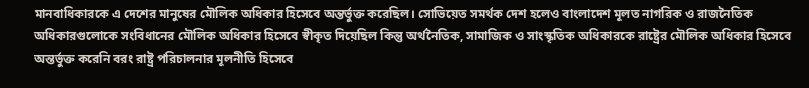মানবাধিকারকে এ দেশের মানুষের মৌলিক অধিকার হিসেবে অন্তর্ভুক্ত করেছিল। সোভিয়েত সমর্থক দেশ হলেও বাংলাদেশ মূলত নাগরিক ও রাজনৈতিক অধিকারগুলোকে সংবিধানের মৌলিক অধিকার হিসেবে স্বীকৃত দিয়েছিল কিন্তু অর্থনৈতিক, সামাজিক ও সাংস্কৃতিক অধিকারকে রাষ্ট্রের মৌলিক অধিকার হিসেবে অন্তর্ভুক্ত করেনি বরং রাষ্ট্র পরিচালনার মূলনীতি হিসেবে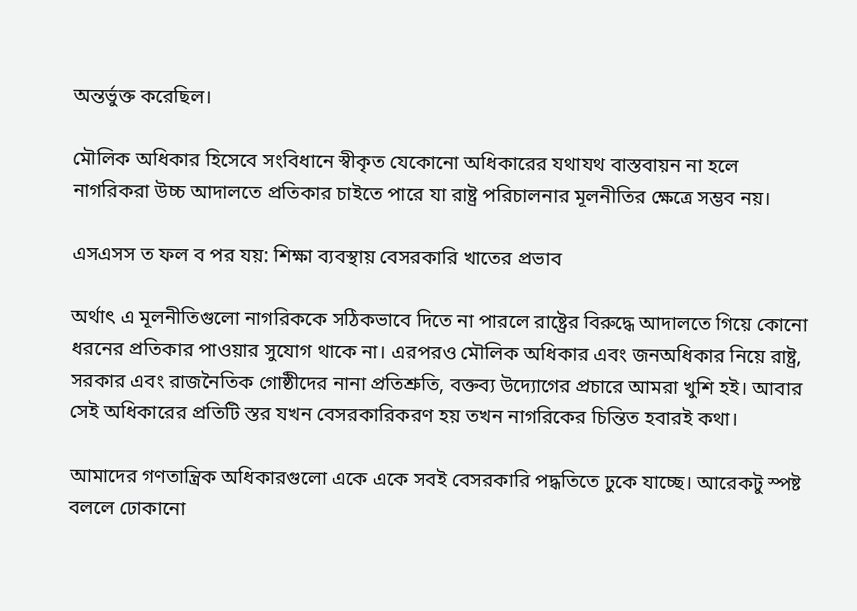অন্তর্ভুক্ত করেছিল।

মৌলিক অধিকার হিসেবে সংবিধানে স্বীকৃত যেকোনো অধিকারের যথাযথ বাস্তবায়ন না হলে নাগরিকরা উচ্চ আদালতে প্রতিকার চাইতে পারে যা রাষ্ট্র পরিচালনার মূলনীতির ক্ষেত্রে সম্ভব নয়।

এসএসস ত ফল ব পর যয়: শিক্ষা ব্যবস্থায় বেসরকারি খাতের প্রভাব

অর্থাৎ এ মূলনীতিগুলো নাগরিককে সঠিকভাবে দিতে না পারলে রাষ্ট্রের বিরুদ্ধে আদালতে গিয়ে কোনো ধরনের প্রতিকার পাওয়ার সুযোগ থাকে না। এরপরও মৌলিক অধিকার এবং জনঅধিকার নিয়ে রাষ্ট্র, সরকার এবং রাজনৈতিক গোষ্ঠীদের নানা প্রতিশ্রুতি, বক্তব্য উদ্যোগের প্রচারে আমরা খুশি হই। আবার সেই অধিকারের প্রতিটি স্তর যখন বেসরকারিকরণ হয় তখন নাগরিকের চিন্তিত হবারই কথা।

আমাদের গণতান্ত্রিক অধিকারগুলো একে একে সবই বেসরকারি পদ্ধতিতে ঢুকে যাচ্ছে। আরেকটু স্পষ্ট বললে ঢোকানো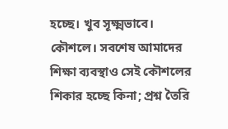হচ্ছে। খুব সূক্ষ্মভাবে। কৌশলে। সবশেষ আমাদের শিক্ষা ব্যবস্থাও সেই কৌশলের শিকার হচ্ছে কিনা; প্রশ্ন তৈরি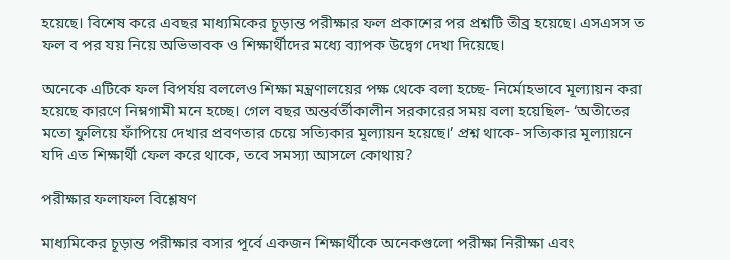হয়েছে। বিশেষ করে এবছর মাধ্যমিকের চূড়ান্ত পরীক্ষার ফল প্রকাশের পর প্রশ্নটি তীব্র হয়েছে। এসএসস ত ফল ব পর যয় নিয়ে অভিভাবক ও শিক্ষার্থীদের মধ্যে ব্যাপক উদ্বেগ দেখা দিয়েছে।

অনেকে এটিকে ফল বিপর্যয় বললেও শিক্ষা মন্ত্রণালয়ের পক্ষ থেকে বলা হচ্ছে- নির্মোহভাবে মূল্যায়ন করা হয়েছে কারণে নিম্নগামী মনে হচ্ছে। গেল বছর অন্তর্বর্তীকালীন সরকারের সময় বলা হয়েছিল- ‘অতীতের মতো ফুলিয়ে ফাঁপিয়ে দেখার প্রবণতার চেয়ে সত্যিকার মূল্যায়ন হয়েছে।’ প্রশ্ন থাকে- সত্যিকার মূল্যায়নে যদি এত শিক্ষার্থী ফেল করে থাকে, তবে সমস্যা আসলে কোথায়?

পরীক্ষার ফলাফল বিশ্লেষণ

মাধ্যমিকের চূড়ান্ত পরীক্ষার বসার পূর্বে একজন শিক্ষার্থীকে অনেকগুলো পরীক্ষা নিরীক্ষা এবং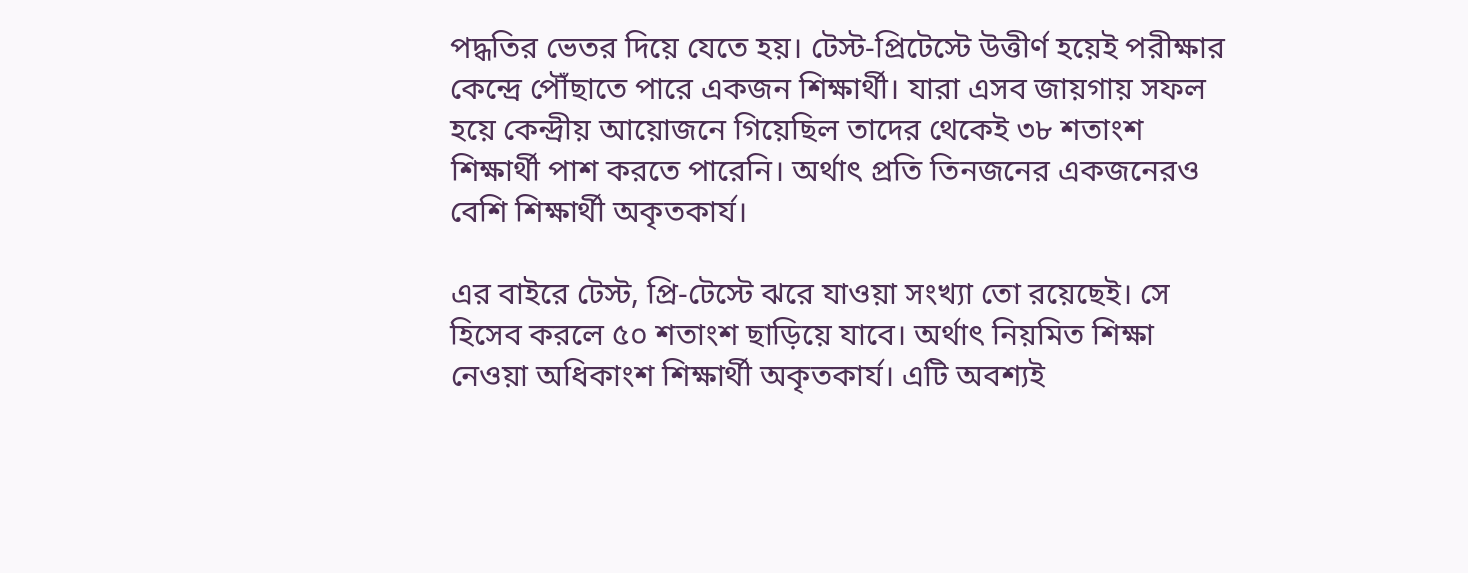পদ্ধতির ভেতর দিয়ে যেতে হয়। টেস্ট-প্রিটেস্টে উত্তীর্ণ হয়েই পরীক্ষার কেন্দ্রে পৌঁছাতে পারে একজন শিক্ষার্থী। যারা এসব জায়গায় সফল হয়ে কেন্দ্রীয় আয়োজনে গিয়েছিল তাদের থেকেই ৩৮ শতাংশ শিক্ষার্থী পাশ করতে পারেনি। অর্থাৎ প্রতি তিনজনের একজনেরও বেশি শিক্ষার্থী অকৃতকার্য।

এর বাইরে টেস্ট, প্রি-টেস্টে ঝরে যাওয়া সংখ্যা তো রয়েছেই। সে হিসেব করলে ৫০ শতাংশ ছাড়িয়ে যাবে। অর্থাৎ নিয়মিত শিক্ষা নেওয়া অধিকাংশ শিক্ষার্থী অকৃতকার্য। এটি অবশ্যই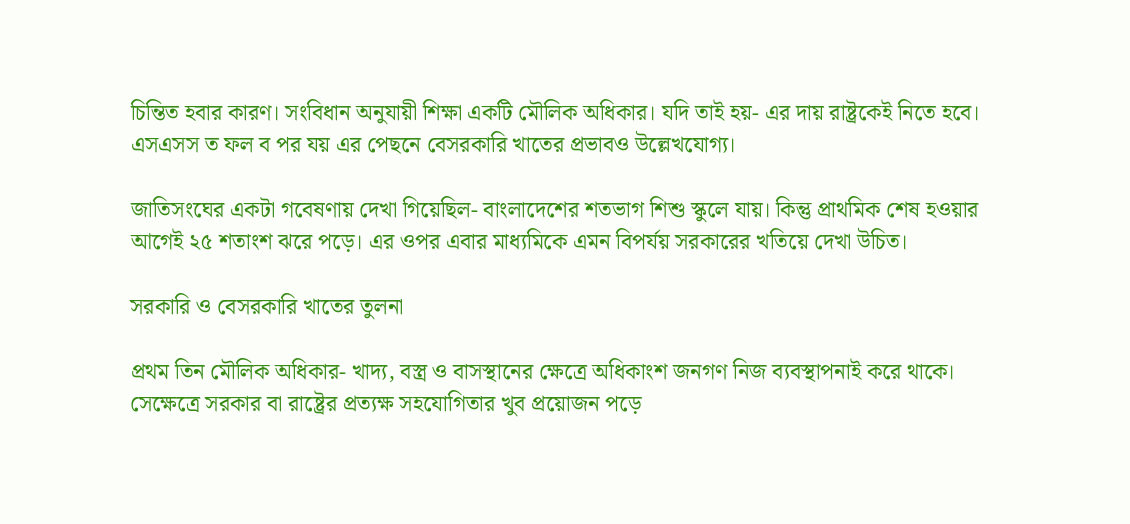চিন্তিত হবার কারণ। সংবিধান অনুযায়ী শিক্ষা একটি মৌলিক অধিকার। যদি তাই হয়- এর দায় রাষ্ট্রকেই নিতে হবে। এসএসস ত ফল ব পর যয় এর পেছনে বেসরকারি খাতের প্রভাবও উল্লেখযোগ্য।

জাতিসংঘের একটা গবেষণায় দেখা গিয়েছিল- বাংলাদেশের শতভাগ শিশু স্কুলে যায়। কিন্তু প্রাথমিক শেষ হওয়ার আগেই ২৫ শতাংশ ঝরে পড়ে। এর ওপর এবার মাধ্যমিকে এমন বিপর্যয় সরকারের খতিয়ে দেখা উচিত।

সরকারি ও বেসরকারি খাতের তুলনা

প্রথম তিন মৌলিক অধিকার- খাদ্য, বস্ত্র ও বাসস্থানের ক্ষেত্রে অধিকাংশ জনগণ নিজ ব্যবস্থাপনাই করে থাকে। সেক্ষেত্রে সরকার বা রাষ্ট্রের প্রত্যক্ষ সহযোগিতার খুব প্রয়োজন পড়ে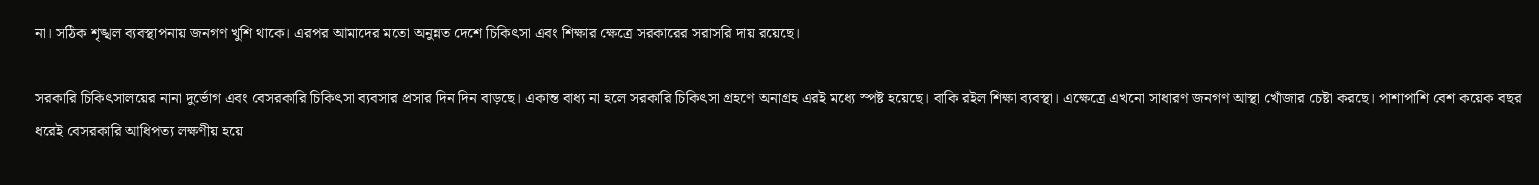না। সঠিক শৃঙ্খল ব্যবস্থাপনায় জনগণ খুশি থাকে। এরপর আমাদের মতো অনুন্নত দেশে চিকিৎসা এবং শিক্ষার ক্ষেত্রে সরকারের সরাসরি দায় রয়েছে।

সরকারি চিকিৎসালয়ের নানা দুর্ভোগ এবং বেসরকারি চিকিৎসা ব্যবসার প্রসার দিন দিন বাড়ছে। একান্ত বাধ্য না হলে সরকারি চিকিৎসা গ্রহণে অনাগ্রহ এরই মধ্যে স্পষ্ট হয়েছে। বাকি রইল শিক্ষা ব্যবস্থা। এক্ষেত্রে এখনো সাধারণ জনগণ আস্থা খোঁজার চেষ্টা করছে। পাশাপাশি বেশ কয়েক বছর ধরেই বেসরকারি আধিপত্য লক্ষণীয় হয়ে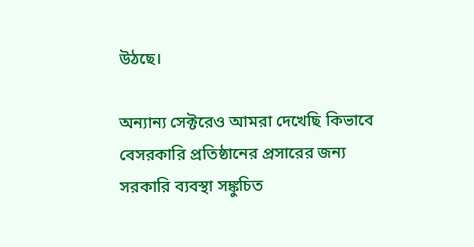উঠছে।

অন্যান্য সেক্টরেও আমরা দেখেছি কিভাবে বেসরকারি প্রতিষ্ঠানের প্রসারের জন্য সরকারি ব্যবস্থা সঙ্কুচিত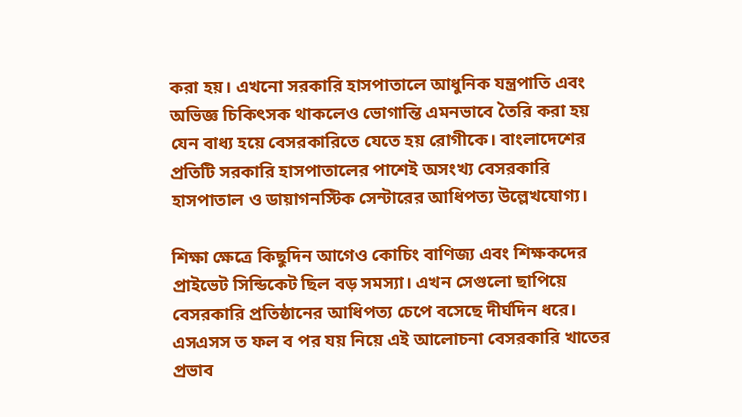করা হয়। এখনো সরকারি হাসপাতালে আধুনিক যন্ত্রপাতি এবং অভিজ্ঞ চিকিৎসক থাকলেও ভোগান্তি এমনভাবে তৈরি করা হয় যেন বাধ্য হয়ে বেসরকারিতে যেতে হয় রোগীকে। বাংলাদেশের প্রতিটি সরকারি হাসপাতালের পাশেই অসংখ্য বেসরকারি হাসপাতাল ও ডায়াগনস্টিক সেন্টারের আধিপত্য উল্লেখযোগ্য।

শিক্ষা ক্ষেত্রে কিছুদিন আগেও কোচিং বাণিজ্য এবং শিক্ষকদের প্রাইভেট সিন্ডিকেট ছিল বড় সমস্যা। এখন সেগুলো ছাপিয়ে বেসরকারি প্রতিষ্ঠানের আধিপত্য চেপে বসেছে দীর্ঘদিন ধরে। এসএসস ত ফল ব পর যয় নিয়ে এই আলোচনা বেসরকারি খাতের প্রভাব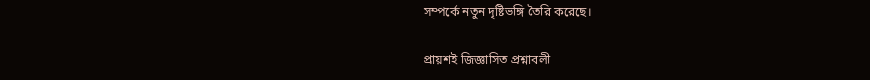সম্পর্কে নতুন দৃষ্টিভঙ্গি তৈরি করেছে।

প্রায়শই জিজ্ঞাসিত প্রশ্নাবলী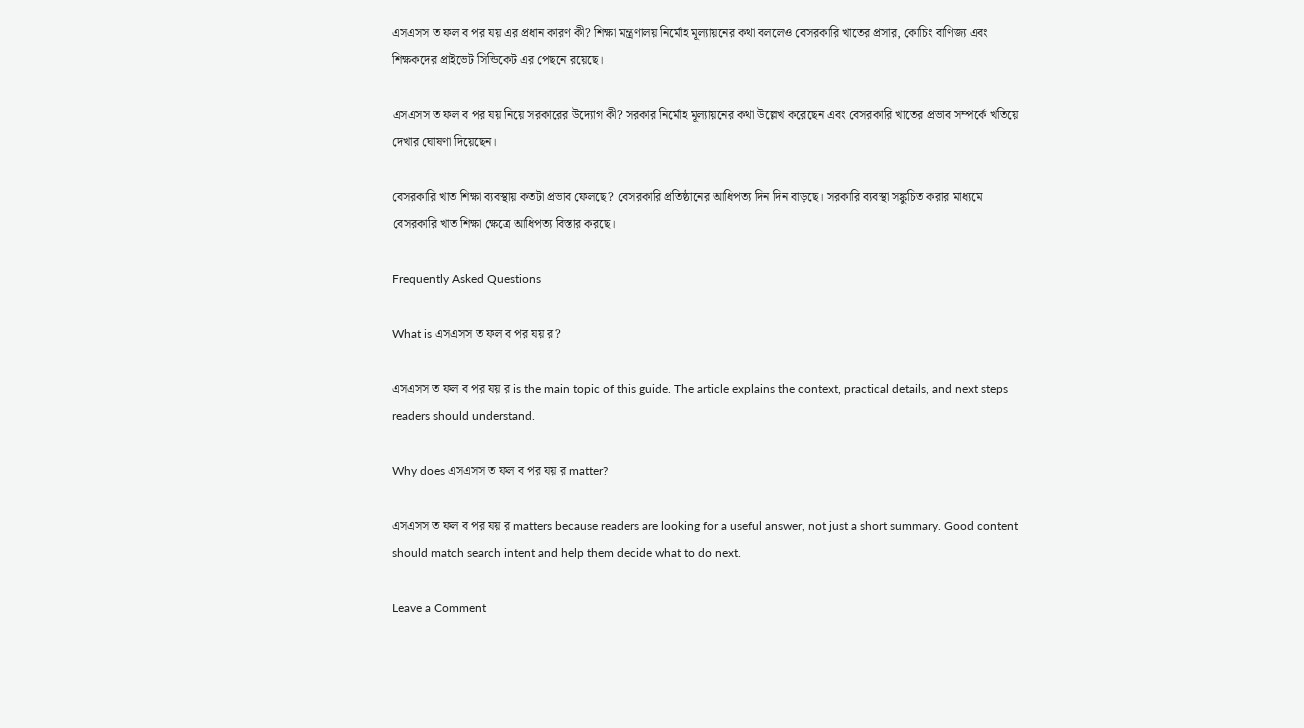এসএসস ত ফল ব পর যয় এর প্রধান কারণ কী? শিক্ষা মন্ত্রণালয় নির্মোহ মূল্যায়নের কথা বললেও বেসরকারি খাতের প্রসার, কোচিং বাণিজ্য এবং শিক্ষকদের প্রাইভেট সিন্ডিকেট এর পেছনে রয়েছে।

এসএসস ত ফল ব পর যয় নিয়ে সরকারের উদ্যোগ কী? সরকার নির্মোহ মূল্যায়নের কথা উল্লেখ করেছেন এবং বেসরকারি খাতের প্রভাব সম্পর্কে খতিয়ে দেখার ঘোষণা দিয়েছেন।

বেসরকারি খাত শিক্ষা ব্যবস্থায় কতটা প্রভাব ফেলছে? বেসরকারি প্রতিষ্ঠানের আধিপত্য দিন দিন বাড়ছে। সরকারি ব্যবস্থা সঙ্কুচিত করার মাধ্যমে বেসরকারি খাত শিক্ষা ক্ষেত্রে আধিপত্য বিস্তার করছে।

Frequently Asked Questions

What is এসএসস ত ফল ব পর যয় র?

এসএসস ত ফল ব পর যয় র is the main topic of this guide. The article explains the context, practical details, and next steps readers should understand.

Why does এসএসস ত ফল ব পর যয় র matter?

এসএসস ত ফল ব পর যয় র matters because readers are looking for a useful answer, not just a short summary. Good content should match search intent and help them decide what to do next.

Leave a Comment